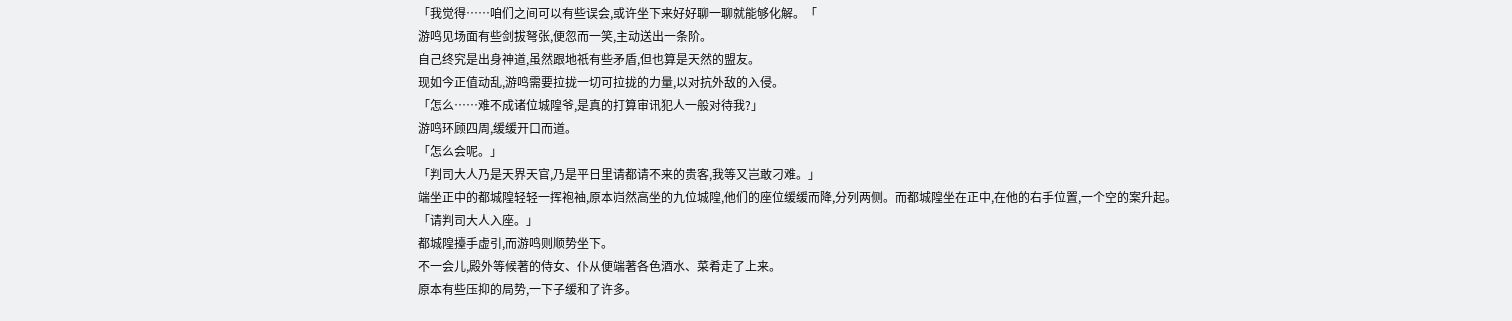「我觉得……咱们之间可以有些误会,或许坐下来好好聊一聊就能够化解。「
游鸣见场面有些剑拔弩张,便忽而一笑,主动送出一条阶。
自己终究是出身神道,虽然跟地祇有些矛盾,但也算是天然的盟友。
现如今正值动乱,游鸣需要拉拢一切可拉拢的力量,以对抗外敌的入侵。
「怎么……难不成诸位城隍爷,是真的打算审讯犯人一般对待我?」
游鸣环顾四周,缓缓开口而道。
「怎么会呢。」
「判司大人乃是天界天官,乃是平日里请都请不来的贵客,我等又岂敢刁难。」
端坐正中的都城隍轻轻一挥袍袖,原本岿然高坐的九位城隍,他们的座位缓缓而降,分列两侧。而都城隍坐在正中,在他的右手位置,一个空的案升起。
「请判司大人入座。」
都城隍擡手虚引,而游鸣则顺势坐下。
不一会儿,殿外等候著的侍女、仆从便端著各色酒水、菜肴走了上来。
原本有些压抑的局势,一下子缓和了许多。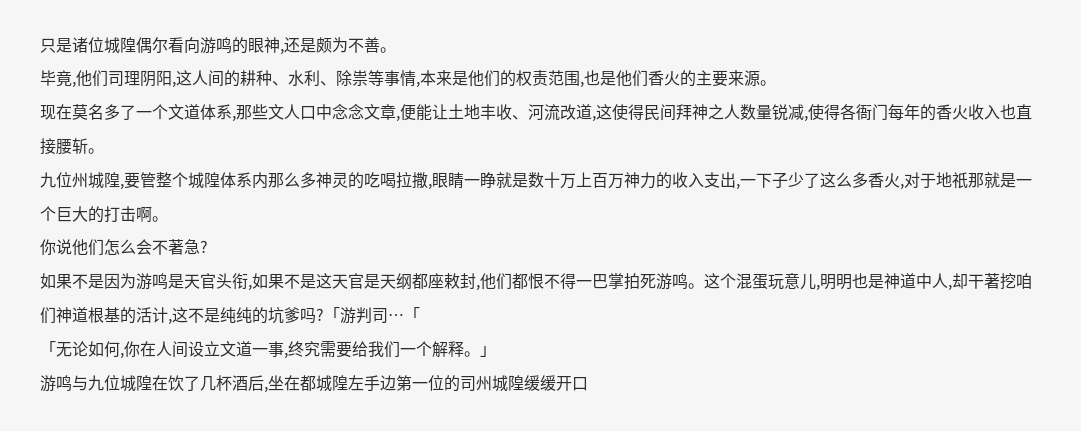只是诸位城隍偶尔看向游鸣的眼神,还是颇为不善。
毕竟,他们司理阴阳,这人间的耕种、水利、除祟等事情,本来是他们的权责范围,也是他们香火的主要来源。
现在莫名多了一个文道体系,那些文人口中念念文章,便能让土地丰收、河流改道,这使得民间拜神之人数量锐减,使得各衙门每年的香火收入也直接腰斩。
九位州城隍,要管整个城隍体系内那么多神灵的吃喝拉撒,眼睛一睁就是数十万上百万神力的收入支出,一下子少了这么多香火,对于地祇那就是一个巨大的打击啊。
你说他们怎么会不著急?
如果不是因为游鸣是天官头衔,如果不是这天官是天纲都座敕封,他们都恨不得一巴掌拍死游鸣。这个混蛋玩意儿,明明也是神道中人,却干著挖咱们神道根基的活计,这不是纯纯的坑爹吗?「游判司…「
「无论如何,你在人间设立文道一事,终究需要给我们一个解释。」
游鸣与九位城隍在饮了几杯酒后,坐在都城隍左手边第一位的司州城隍缓缓开口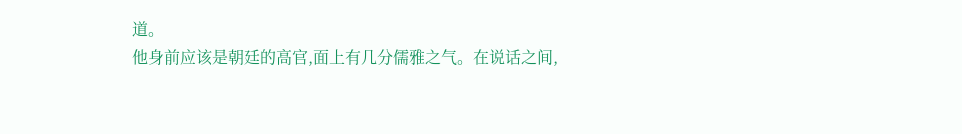道。
他身前应该是朝廷的高官,面上有几分儒雅之气。在说话之间,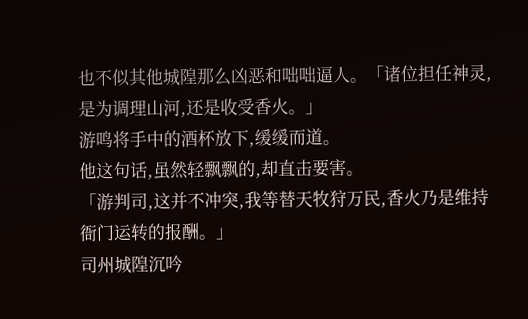也不似其他城隍那么凶恶和咄咄逼人。「诸位担任神灵,是为调理山河,还是收受香火。」
游鸣将手中的酒杯放下,缓缓而道。
他这句话,虽然轻飘飘的,却直击要害。
「游判司,这并不冲突,我等替天牧狩万民,香火乃是维持衙门运转的报酬。」
司州城隍沉吟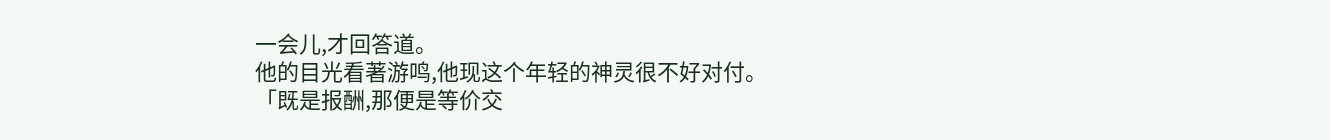一会儿,才回答道。
他的目光看著游鸣,他现这个年轻的神灵很不好对付。
「既是报酬,那便是等价交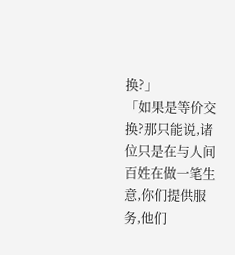换?」
「如果是等价交换?那只能说,诸位只是在与人间百姓在做一笔生意,你们提供服务,他们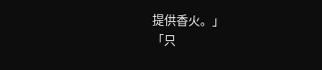提供香火。」
「只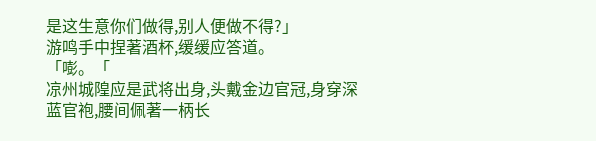是这生意你们做得,别人便做不得?」
游鸣手中捏著酒杯,缓缓应答道。
「嘭。「
凉州城隍应是武将出身,头戴金边官冠,身穿深蓝官袍,腰间佩著一柄长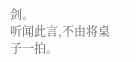剑。
听闻此言,不由将桌子一拍。